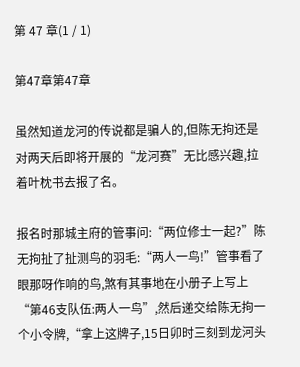第 47 章(1 / 1)

第47章第47章

虽然知道龙河的传说都是骗人的,但陈无拘还是对两天后即将开展的“龙河赛”无比感兴趣,拉着叶枕书去报了名。

报名时那城主府的管事问:“两位修士一起?”陈无拘扯了扯测鸟的羽毛:“两人一鸟!”管事看了眼那呀作响的鸟,煞有其事地在小册子上写上“第46支队伍:两人一鸟”,然后递交给陈无拘一个小令牌,“拿上这牌子,15日卯时三刻到龙河头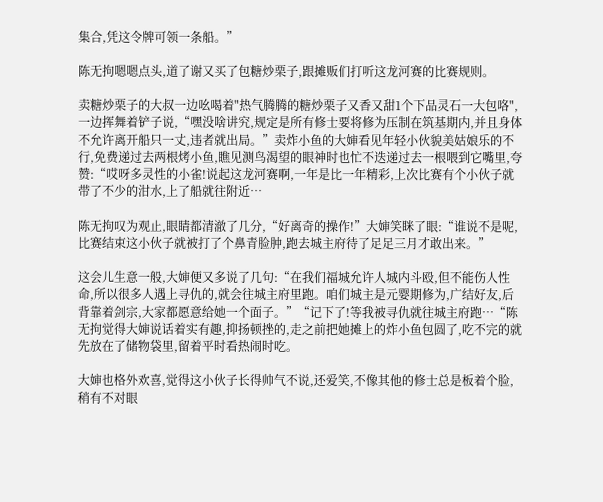集合,凭这令牌可领一条船。”

陈无拘嗯嗯点头,道了谢又买了包糖炒栗子,跟摊贩们打听这龙河赛的比赛规则。

卖糖炒栗子的大叔一边吆喝着"热气腾腾的糖炒栗子又香又甜1个下品灵石一大包咯",一边挥舞着铲子说,“嘿没啥讲究,规定是所有修士要将修为压制在筑基期内,并且身体不允许离开船只一丈,违者就出局。”卖炸小鱼的大婶看见年轻小伙貌美姑娘乐的不行,免费递过去两根烤小鱼,瞧见测鸟渴望的眼神时也忙不迭递过去一根喂到它嘴里,夸赞:“哎呀多灵性的小雀!说起这龙河赛啊,一年是比一年精彩,上次比赛有个小伙子就带了不少的泔水,上了船就往附近…

陈无拘叹为观止,眼睛都清澈了几分,“好离奇的操作!”大婶笑眯了眼:“谁说不是呢,比赛结束这小伙子就被打了个鼻青脸肿,跑去城主府待了足足三月才敢出来。”

这会儿生意一般,大婶便又多说了几句:“在我们福城允许人城内斗殴,但不能伤人性命,所以很多人遇上寻仇的,就会往城主府里跑。咱们城主是元婴期修为,广结好友,后背靠着剑宗,大家都愿意给她一个面子。”“记下了!等我被寻仇就往城主府跑…“陈无拘觉得大婶说话着实有趣,抑扬顿挫的,走之前把她摊上的炸小鱼包圆了,吃不完的就先放在了储物袋里,留着平时看热闹时吃。

大婶也格外欢喜,觉得这小伙子长得帅气不说,还爱笑,不像其他的修士总是板着个脸,稍有不对眼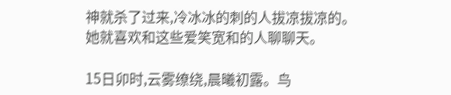神就杀了过来,冷冰冰的刺的人拔凉拔凉的。她就喜欢和这些爱笑宽和的人聊聊天。

15日卯时,云雾缭绕,晨曦初露。鸟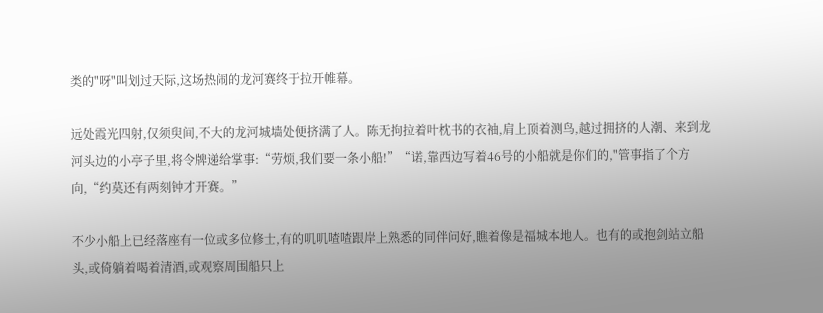类的"呀"叫划过天际,这场热闹的龙河赛终于拉开帷幕。

远处霞光四射,仅须臾间,不大的龙河城墙处便挤满了人。陈无拘拉着叶枕书的衣袖,肩上顶着测鸟,越过拥挤的人潮、来到龙河头边的小亭子里,将令牌递给掌事:“劳烦,我们要一条小船!”“诺,靠西边写着46号的小船就是你们的,"管事指了个方向,“约莫还有两刻钟才开赛。”

不少小船上已经落座有一位或多位修士,有的叽叽喳喳跟岸上熟悉的同伴问好,瞧着像是福城本地人。也有的或抱剑站立船头,或倚躺着喝着清酒,或观察周围船只上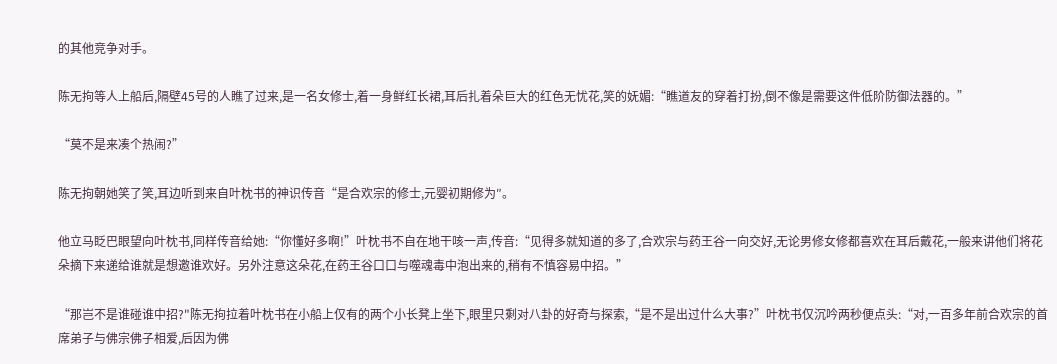的其他竞争对手。

陈无拘等人上船后,隔壁45号的人瞧了过来,是一名女修士,着一身鲜红长裙,耳后扎着朵巨大的红色无忧花,笑的妩媚:“瞧道友的穿着打扮,倒不像是需要这件低阶防御法器的。”

“莫不是来凑个热闹?”

陈无拘朝她笑了笑,耳边听到来自叶枕书的神识传音“是合欢宗的修士,元婴初期修为″。

他立马眨巴眼望向叶枕书,同样传音给她:“你懂好多啊!”叶枕书不自在地干咳一声,传音:“见得多就知道的多了,合欢宗与药王谷一向交好,无论男修女修都喜欢在耳后戴花,一般来讲他们将花朵摘下来递给谁就是想邀谁欢好。另外注意这朵花,在药王谷口口与噬魂毒中泡出来的,稍有不慎容易中招。”

“那岂不是谁碰谁中招?"陈无拘拉着叶枕书在小船上仅有的两个小长凳上坐下,眼里只剩对八卦的好奇与探索,“是不是出过什么大事?”叶枕书仅沉吟两秒便点头:“对,一百多年前合欢宗的首席弟子与佛宗佛子相爱,后因为佛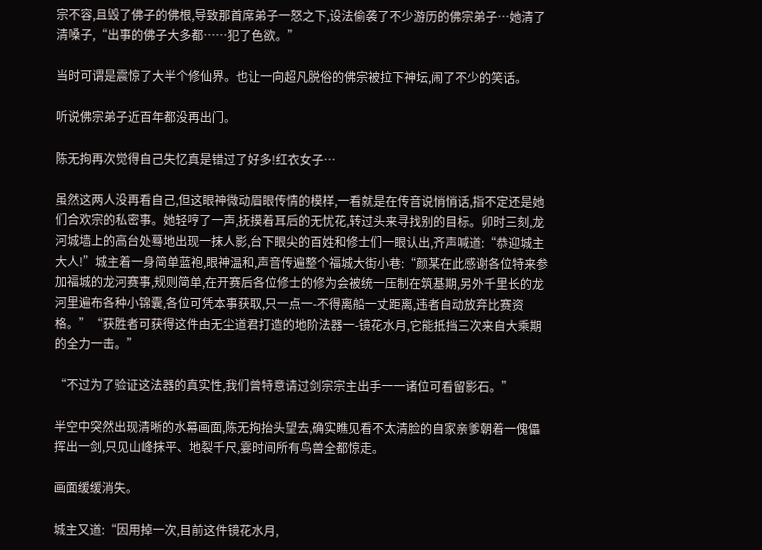宗不容,且毁了佛子的佛根,导致那首席弟子一怒之下,设法偷袭了不少游历的佛宗弟子…她清了清嗓子,“出事的佛子大多都……犯了色欲。”

当时可谓是震惊了大半个修仙界。也让一向超凡脱俗的佛宗被拉下神坛,闹了不少的笑话。

听说佛宗弟子近百年都没再出门。

陈无拘再次觉得自己失忆真是错过了好多!红衣女子…

虽然这两人没再看自己,但这眼神微动眉眼传情的模样,一看就是在传音说悄悄话,指不定还是她们合欢宗的私密事。她轻哼了一声,抚摸着耳后的无忧花,转过头来寻找别的目标。卯时三刻,龙河城墙上的高台处蓦地出现一抹人影,台下眼尖的百姓和修士们一眼认出,齐声喊道:“恭迎城主大人!”城主着一身简单蓝袍,眼神温和,声音传遍整个福城大街小巷:“颜某在此感谢各位特来参加福城的龙河赛事,规则简单,在开赛后各位修士的修为会被统一压制在筑基期,另外千里长的龙河里遍布各种小锦囊,各位可凭本事获取,只一点一-不得离船一丈距离,违者自动放弃比赛资格。”“获胜者可获得这件由无尘道君打造的地阶法器一-镜花水月,它能抵挡三次来自大乘期的全力一击。”

“不过为了验证这法器的真实性,我们曾特意请过剑宗宗主出手一一诸位可看留影石。”

半空中突然出现清晰的水幕画面,陈无拘抬头望去,确实瞧见看不太清脸的自家亲爹朝着一傀儡挥出一剑,只见山峰抹平、地裂千尺,霎时间所有鸟兽全都惊走。

画面缓缓消失。

城主又道:“因用掉一次,目前这件镜花水月,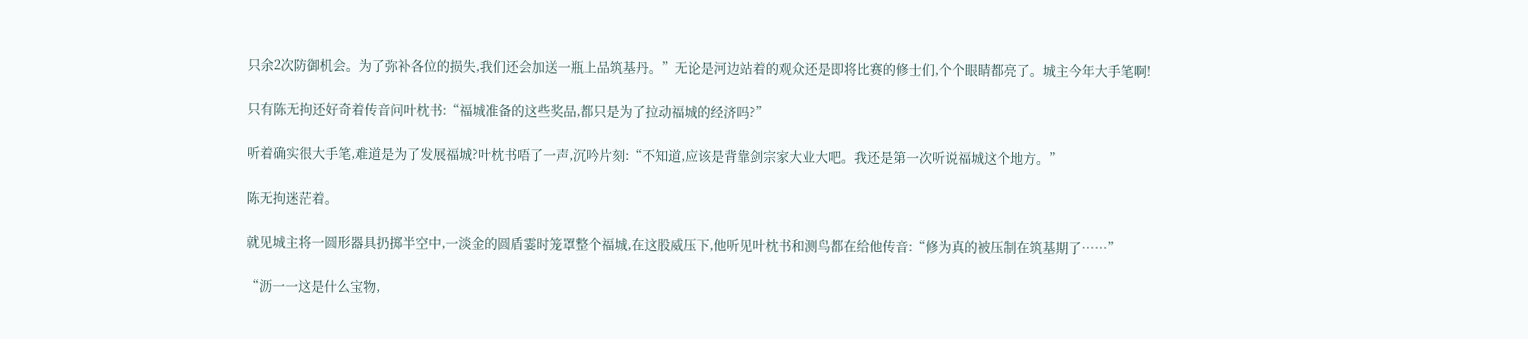只余2次防御机会。为了弥补各位的损失,我们还会加送一瓶上品筑基丹。”无论是河边站着的观众还是即将比赛的修士们,个个眼睛都亮了。城主今年大手笔啊!

只有陈无拘还好奇着传音问叶枕书:“福城准备的这些奖品,都只是为了拉动福城的经济吗?”

听着确实很大手笔,难道是为了发展福城?叶枕书唔了一声,沉吟片刻:“不知道,应该是背靠剑宗家大业大吧。我还是第一次听说福城这个地方。”

陈无拘迷茫着。

就见城主将一圆形器具扔掷半空中,一淡金的圆盾霎时笼罩整个福城,在这股威压下,他听见叶枕书和测鸟都在给他传音:“修为真的被压制在筑基期了……”

“沥一一这是什么宝物,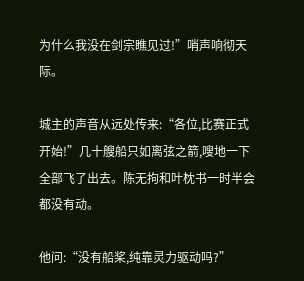为什么我没在剑宗瞧见过!”哨声响彻天际。

城主的声音从远处传来:“各位,比赛正式开始!”几十艘船只如离弦之箭,嗖地一下全部飞了出去。陈无拘和叶枕书一时半会都没有动。

他问:“没有船桨,纯靠灵力驱动吗?”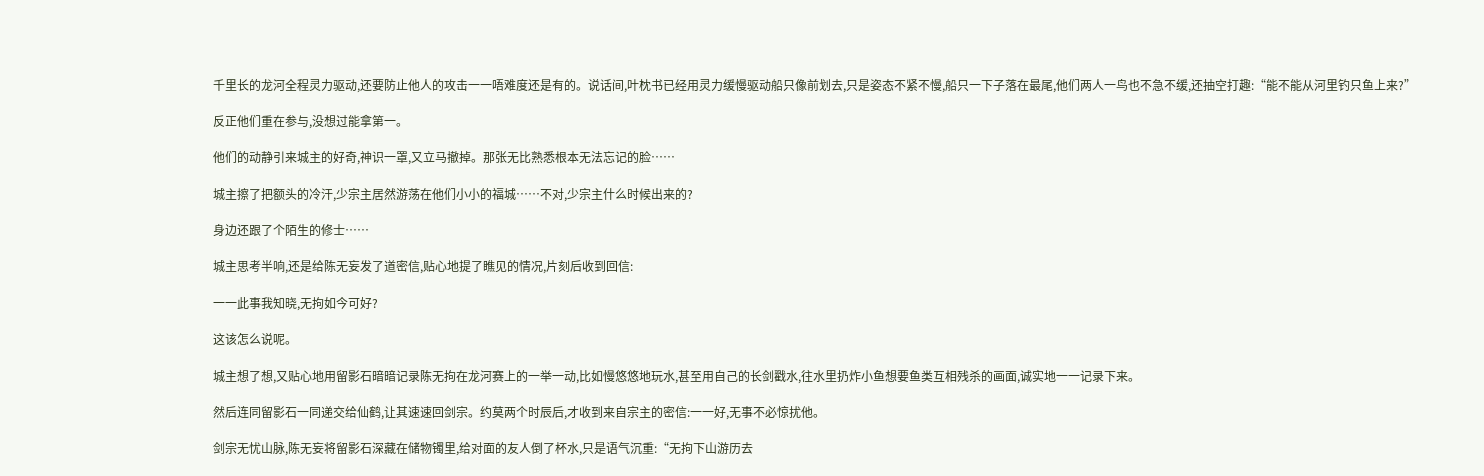千里长的龙河全程灵力驱动,还要防止他人的攻击一一唔难度还是有的。说话间,叶枕书已经用灵力缓慢驱动船只像前划去,只是姿态不紧不慢,船只一下子落在最尾,他们两人一鸟也不急不缓,还抽空打趣:“能不能从河里钓只鱼上来?”

反正他们重在参与,没想过能拿第一。

他们的动静引来城主的好奇,神识一罩,又立马撤掉。那张无比熟悉根本无法忘记的脸……

城主擦了把额头的冷汗,少宗主居然游荡在他们小小的福城……不对,少宗主什么时候出来的?

身边还跟了个陌生的修士……

城主思考半响,还是给陈无妄发了道密信,贴心地提了瞧见的情况,片刻后收到回信:

一一此事我知晓,无拘如今可好?

这该怎么说呢。

城主想了想,又贴心地用留影石暗暗记录陈无拘在龙河赛上的一举一动,比如慢悠悠地玩水,甚至用自己的长剑戳水,往水里扔炸小鱼想要鱼类互相残杀的画面,诚实地一一记录下来。

然后连同留影石一同递交给仙鹤,让其速速回剑宗。约莫两个时辰后,才收到来自宗主的密信:一一好,无事不必惊扰他。

剑宗无忧山脉,陈无妄将留影石深藏在储物镯里,给对面的友人倒了杯水,只是语气沉重:“无拘下山游历去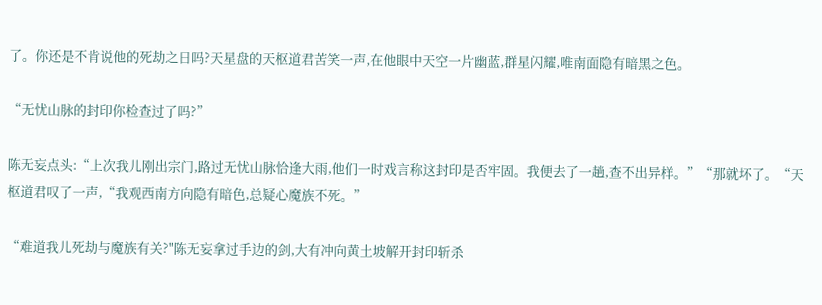了。你还是不肯说他的死劫之日吗?天星盘的天枢道君苦笑一声,在他眼中天空一片幽蓝,群星闪耀,唯南面隐有暗黑之色。

“无忧山脉的封印你检查过了吗?”

陈无妄点头:“上次我儿刚出宗门,路过无忧山脉恰逢大雨,他们一时戏言称这封印是否牢固。我便去了一趟,查不出异样。”“那就坏了。“天枢道君叹了一声,“我观西南方向隐有暗色,总疑心魔族不死。”

“难道我儿死劫与魔族有关?"陈无妄拿过手边的剑,大有冲向黄土坡解开封印斩杀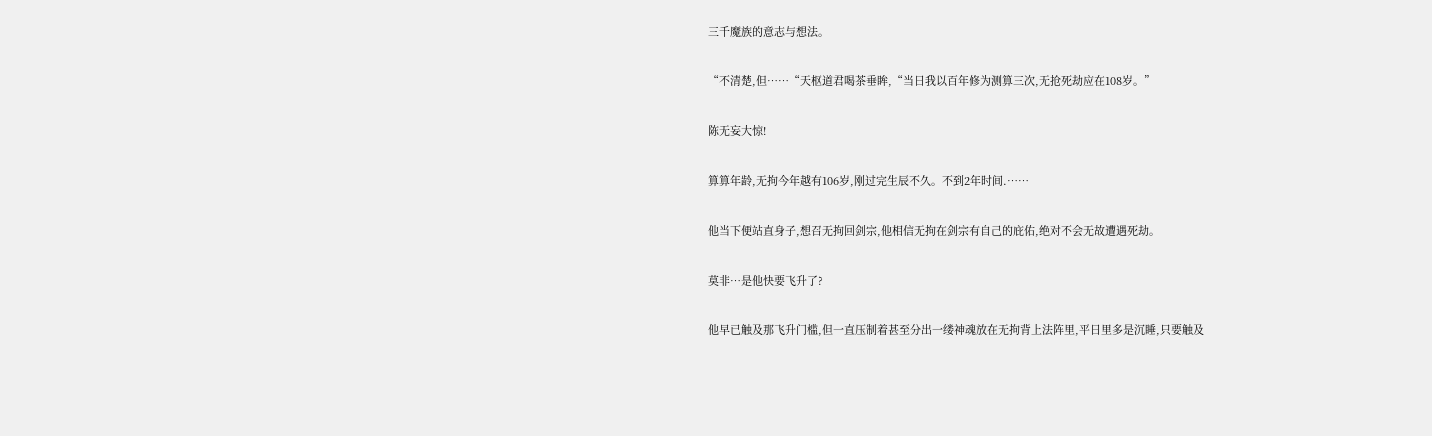三千魔族的意志与想法。

“不清楚,但……“天枢道君喝茶垂眸,“当日我以百年修为测算三次,无抢死劫应在108岁。”

陈无妄大惊!

算算年龄,无拘今年越有106岁,刚过完生辰不久。不到2年时间.……

他当下便站直身子,想召无拘回剑宗,他相信无拘在剑宗有自己的庇佑,绝对不会无故遭遇死劫。

莫非…是他快要飞升了?

他早已触及那飞升门槛,但一直压制着甚至分出一缕神魂放在无拘背上法阵里,平日里多是沉睡,只要触及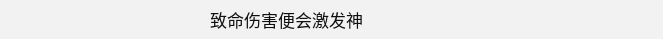致命伤害便会激发神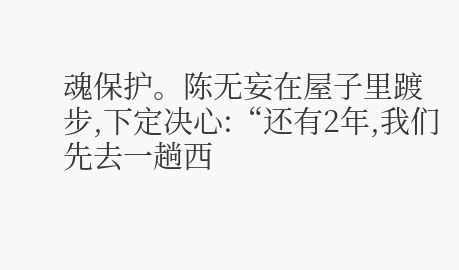魂保护。陈无妄在屋子里踱步,下定决心:“还有2年,我们先去一趟西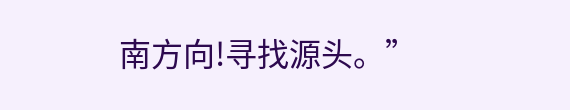南方向!寻找源头。”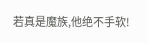若真是魔族,他绝不手软!